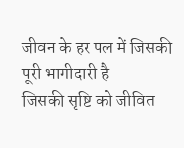जीवन के हर पल में जिसकी पूरी भागीदारी है
जिसकी सृष्टि को जीवित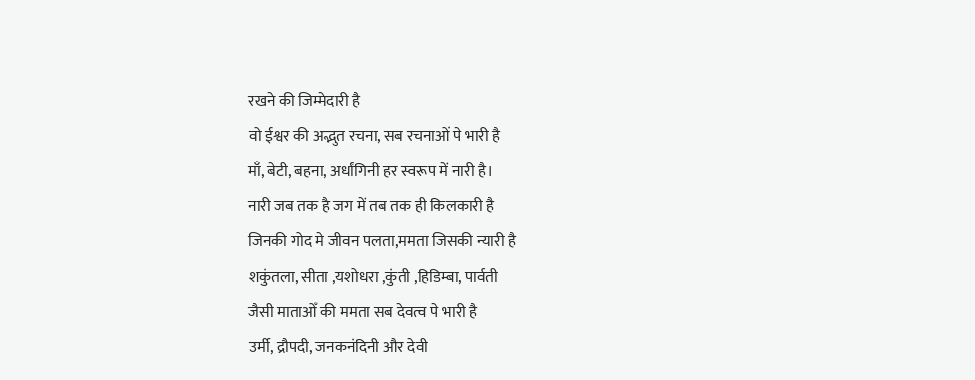रखने की जिम्मेदारी है
वो ईश्वर की अद्भुत रचना, सब रचनाओं पे भारी है
माँ, बेटी, बहना, अर्धांगिनी हर स्वरूप में नारी है।
नारी जब तक है जग में तब तक ही किलकारी है
जिनकी गोद मे जीवन पलता,ममता जिसकी न्यारी है
शकुंतला, सीता ,यशोधरा ,कुंती ,हिडिम्बा, पार्वती
जैसी माताओँ की ममता सब देवत्व पे भारी है
उर्मी, द्रौपदी, जनकनंदिनी और देवी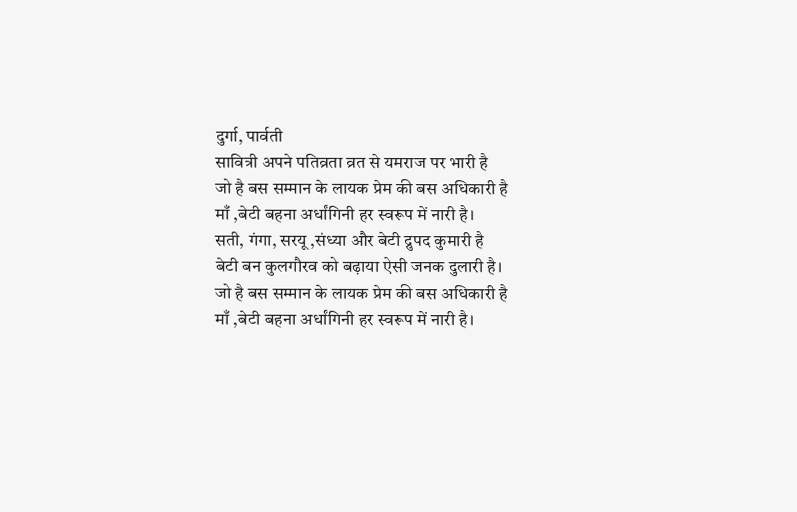दुर्गा, पार्वती
सावित्री अपने पतिव्रता व्रत से यमराज पर भारी है
जो है बस सम्मान के लायक प्रेम की बस अधिकारी है
माँ ,बेटी बहना अर्धांगिनी हर स्वरूप में नारी है।
सती, गंगा, सरयू ,संध्या और बेटी द्रुपद कुमारी है
बेटी बन कुलगौरव को बढ़ाया ऐसी जनक दुलारी है।
जो है बस सम्मान के लायक प्रेम की बस अधिकारी है
माँ ,बेटी बहना अर्धांगिनी हर स्वरूप में नारी है।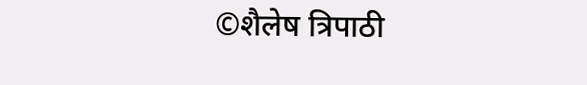©शैलेष त्रिपाठी